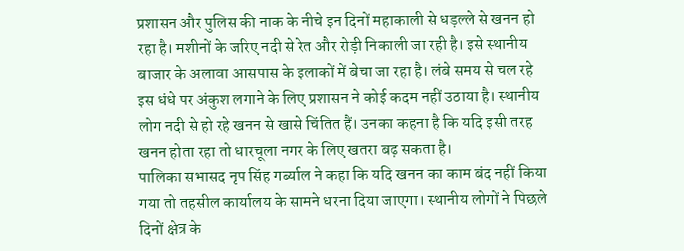प्रशासन और पुलिस की नाक के नीचे इन दिनों महाकाली से धड़ल्ले से खनन हो रहा है। मशीनों के जरिए नदी से रेत और रोड़ी निकाली जा रही है। इसे स्थानीय बाजार के अलावा आसपास के इलाकों में बेचा जा रहा है। लंबे समय से चल रहे इस धंधे पर अंकुश लगाने के लिए प्रशासन ने कोई कदम नहीं उठाया है। स्थानीय लोग नदी से हो रहे खनन से खासे चिंतित हैं। उनका कहना है कि यदि इसी तरह खनन होता रहा तो धारचूला नगर के लिए खतरा बढ़ सकता है।
पालिका सभासद नृप सिंह गर्ब्याल ने कहा कि यदि खनन का काम बंद नहीं किया गया तो तहसील कार्यालय के सामने धरना दिया जाएगा। स्थानीय लोगों ने पिछले दिनों क्षेत्र के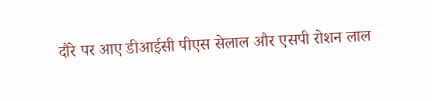दौरे पर आए डीआईसी पीएस सेलाल और एसपी रोशन लाल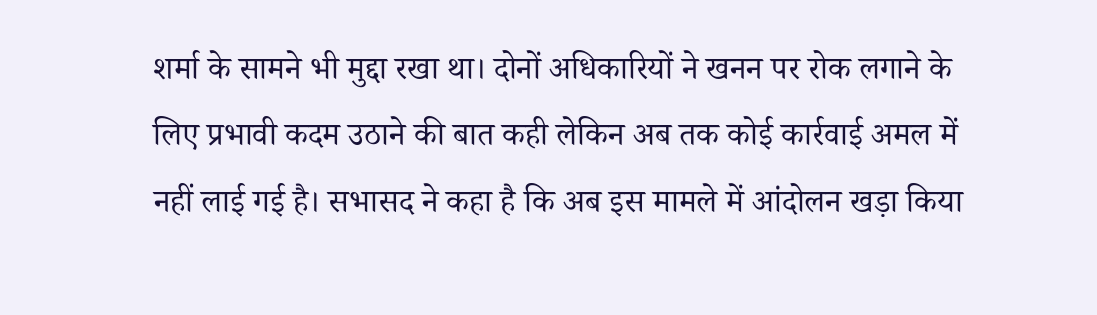शर्मा के सामने भी मुद्दा रखा था। दोनों अधिकारियों ने खनन पर रोक लगाने के लिए प्रभावी कदम उठाने की बात कही लेकिन अब तक कोई कार्रवाई अमल में नहीं लाई गई है। सभासद ने कहा है कि अब इस मामले में आंदोलन खड़ा किया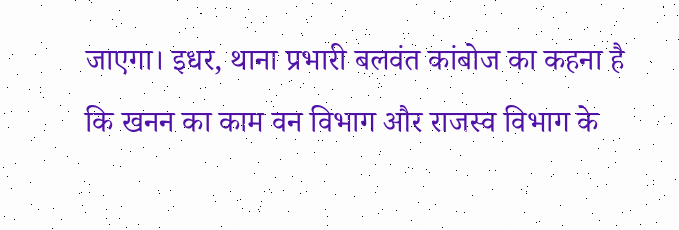जाएगा। इधर, थाना प्रभारी बलवंत कांबोज का कहना है कि खनन का काम वन विभाग और राजस्व विभाग के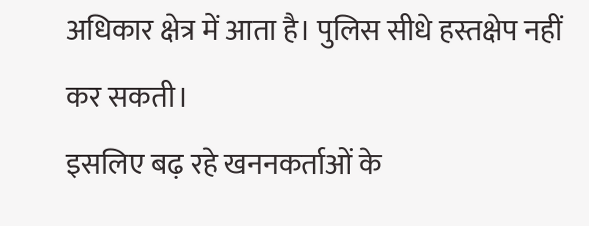अधिकार क्षेत्र में आता है। पुलिस सीधे हस्तक्षेप नहीं कर सकती।
इसलिए बढ़ रहे खननकर्ताओं के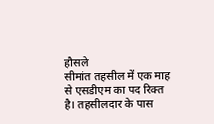हौसले
सीमांत तहसील में एक माह से एसडीएम का पद रिक्त है। तहसीलदार के पास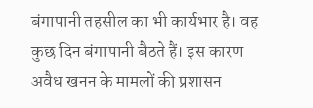बंगापानी तहसील का भी कार्यभार है। वह कुछ दिन बंगापानी बैठते हैं। इस कारण अवैध खनन के मामलों की प्रशासन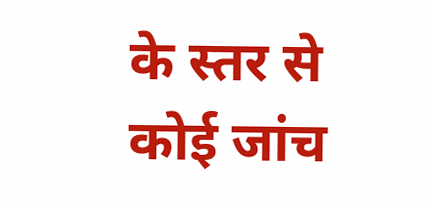के स्तर से कोई जांच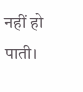नहीं हो पाती।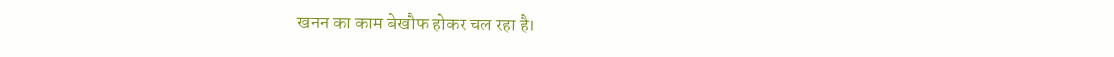खनन का काम बेखौफ होकर चल रहा है।